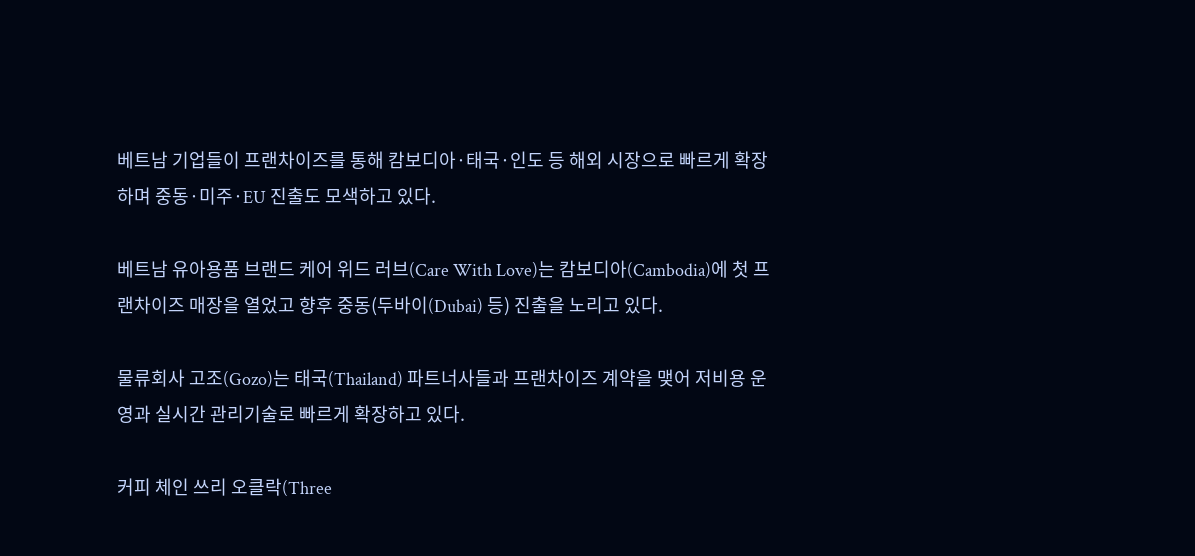베트남 기업들이 프랜차이즈를 통해 캄보디아·태국·인도 등 해외 시장으로 빠르게 확장하며 중동·미주·EU 진출도 모색하고 있다.

베트남 유아용품 브랜드 케어 위드 러브(Care With Love)는 캄보디아(Cambodia)에 첫 프랜차이즈 매장을 열었고 향후 중동(두바이(Dubai) 등) 진출을 노리고 있다.

물류회사 고조(Gozo)는 태국(Thailand) 파트너사들과 프랜차이즈 계약을 맺어 저비용 운영과 실시간 관리기술로 빠르게 확장하고 있다.

커피 체인 쓰리 오클락(Three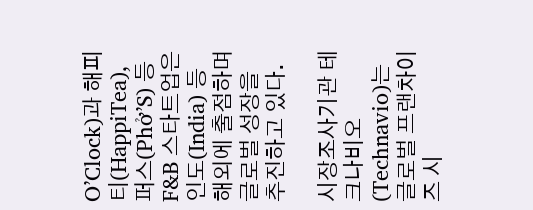O’Clock)과 해피티(HappiTea), 퍼스(Phở’S) 등 F&B 스타트업은 인도(India) 등 해외에 출점하며 글로벌 성장을 추진하고 있다.

시장조사기관 테크나비오(Technavio)는 글로벌 프랜차이즈 시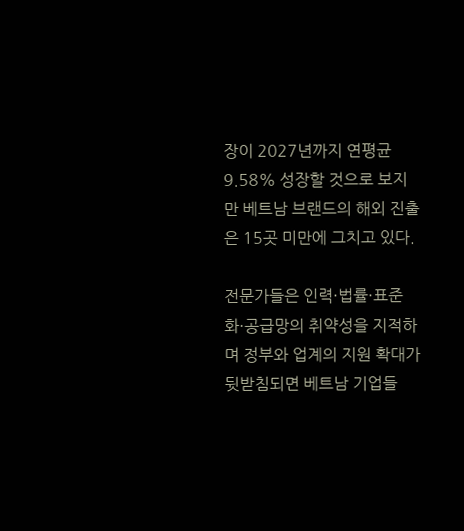장이 2027년까지 연평균 9.58% 성장할 것으로 보지만 베트남 브랜드의 해외 진출은 15곳 미만에 그치고 있다.

전문가들은 인력·법률·표준화·공급망의 취약성을 지적하며 정부와 업계의 지원 확대가 뒷받침되면 베트남 기업들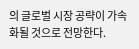의 글로벌 시장 공략이 가속화될 것으로 전망한다.